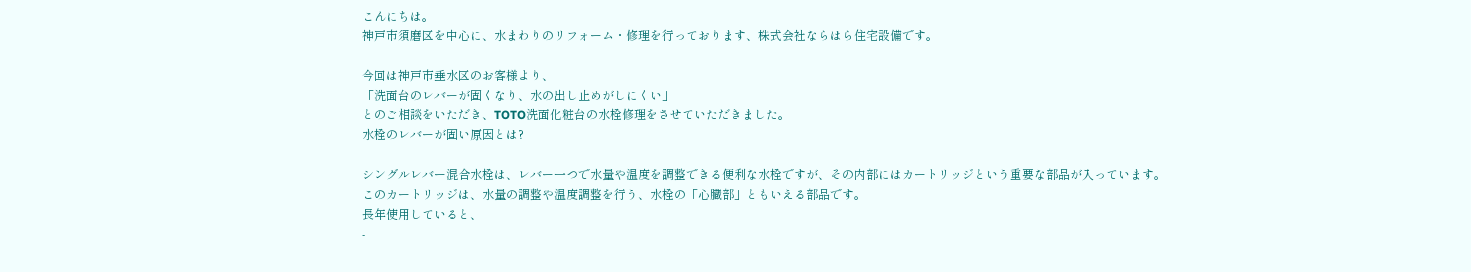こんにちは。
神戸市須磨区を中心に、水まわりのリフォーム・修理を行っております、株式会社ならはら住宅設備です。

今回は神戸市垂水区のお客様より、
「洗面台のレバーが固くなり、水の出し止めがしにくい」
とのご相談をいただき、TOTO洗面化粧台の水栓修理をさせていただきました。
水栓のレバーが固い原因とは?

シングルレバー混合水栓は、レバー一つで水量や温度を調整できる便利な水栓ですが、その内部にはカートリッジという重要な部品が入っています。
このカートリッジは、水量の調整や温度調整を行う、水栓の「心臓部」ともいえる部品です。
長年使用していると、
-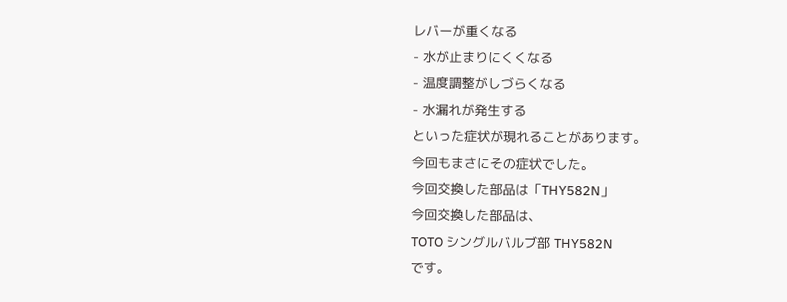レバーが重くなる
- 水が止まりにくくなる
- 温度調整がしづらくなる
- 水漏れが発生する
といった症状が現れることがあります。
今回もまさにその症状でした。
今回交換した部品は「THY582N」
今回交換した部品は、
TOTO シングルバルブ部 THY582N
です。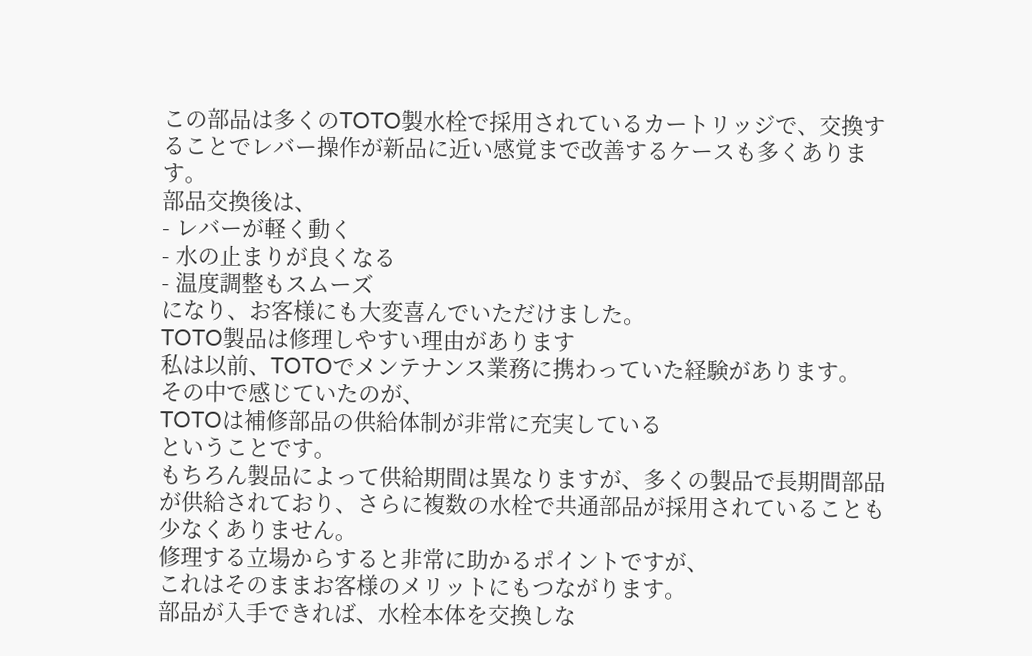この部品は多くのTOTO製水栓で採用されているカートリッジで、交換することでレバー操作が新品に近い感覚まで改善するケースも多くあります。
部品交換後は、
- レバーが軽く動く
- 水の止まりが良くなる
- 温度調整もスムーズ
になり、お客様にも大変喜んでいただけました。
TOTO製品は修理しやすい理由があります
私は以前、TOTOでメンテナンス業務に携わっていた経験があります。
その中で感じていたのが、
TOTOは補修部品の供給体制が非常に充実している
ということです。
もちろん製品によって供給期間は異なりますが、多くの製品で長期間部品が供給されており、さらに複数の水栓で共通部品が採用されていることも少なくありません。
修理する立場からすると非常に助かるポイントですが、
これはそのままお客様のメリットにもつながります。
部品が入手できれば、水栓本体を交換しな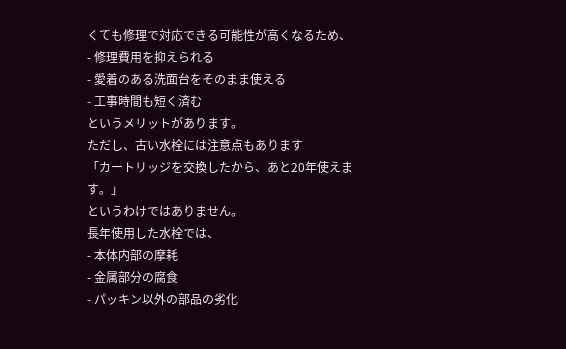くても修理で対応できる可能性が高くなるため、
- 修理費用を抑えられる
- 愛着のある洗面台をそのまま使える
- 工事時間も短く済む
というメリットがあります。
ただし、古い水栓には注意点もあります
「カートリッジを交換したから、あと20年使えます。」
というわけではありません。
長年使用した水栓では、
- 本体内部の摩耗
- 金属部分の腐食
- パッキン以外の部品の劣化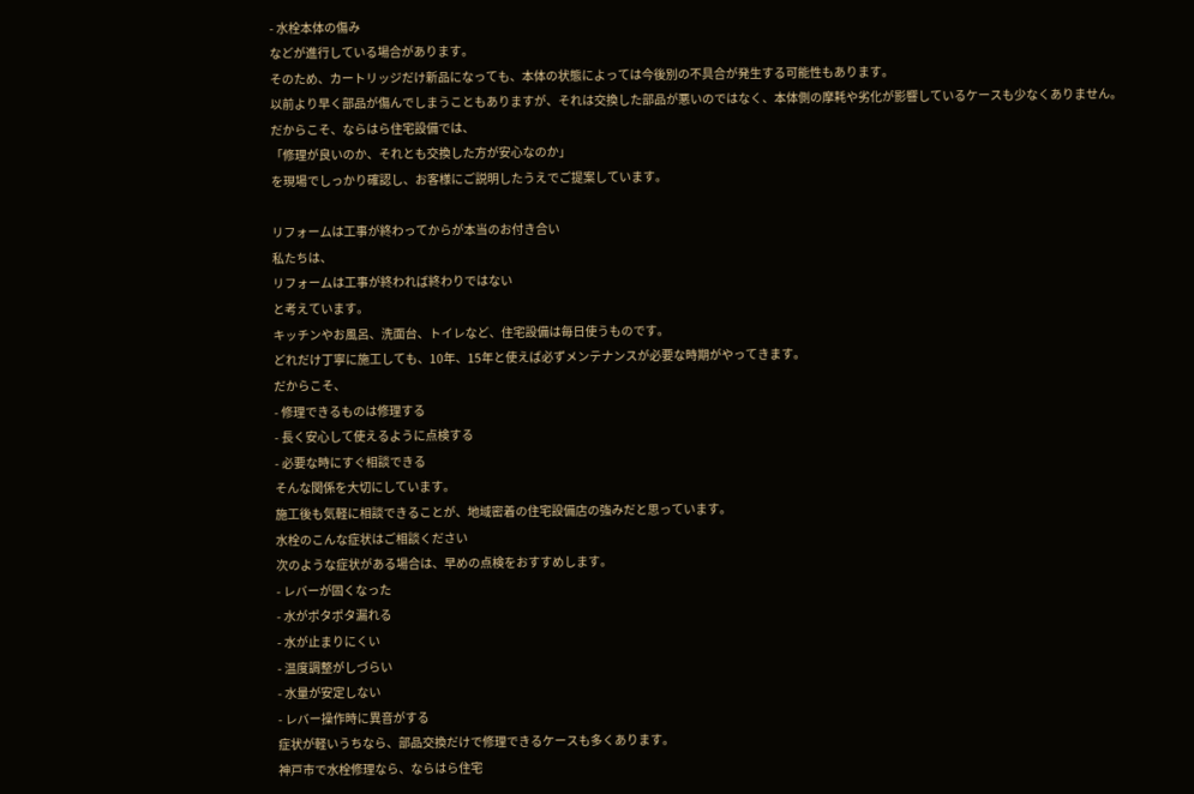- 水栓本体の傷み
などが進行している場合があります。
そのため、カートリッジだけ新品になっても、本体の状態によっては今後別の不具合が発生する可能性もあります。
以前より早く部品が傷んでしまうこともありますが、それは交換した部品が悪いのではなく、本体側の摩耗や劣化が影響しているケースも少なくありません。
だからこそ、ならはら住宅設備では、
「修理が良いのか、それとも交換した方が安心なのか」
を現場でしっかり確認し、お客様にご説明したうえでご提案しています。

リフォームは工事が終わってからが本当のお付き合い
私たちは、
リフォームは工事が終われば終わりではない
と考えています。
キッチンやお風呂、洗面台、トイレなど、住宅設備は毎日使うものです。
どれだけ丁寧に施工しても、10年、15年と使えば必ずメンテナンスが必要な時期がやってきます。
だからこそ、
- 修理できるものは修理する
- 長く安心して使えるように点検する
- 必要な時にすぐ相談できる
そんな関係を大切にしています。
施工後も気軽に相談できることが、地域密着の住宅設備店の強みだと思っています。
水栓のこんな症状はご相談ください
次のような症状がある場合は、早めの点検をおすすめします。
- レバーが固くなった
- 水がポタポタ漏れる
- 水が止まりにくい
- 温度調整がしづらい
- 水量が安定しない
- レバー操作時に異音がする
症状が軽いうちなら、部品交換だけで修理できるケースも多くあります。
神戸市で水栓修理なら、ならはら住宅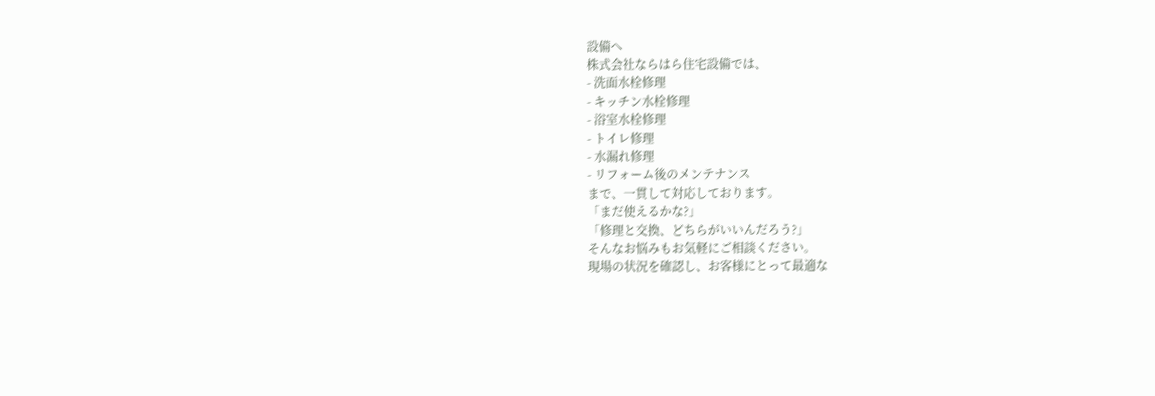設備へ
株式会社ならはら住宅設備では、
- 洗面水栓修理
- キッチン水栓修理
- 浴室水栓修理
- トイレ修理
- 水漏れ修理
- リフォーム後のメンテナンス
まで、一貫して対応しております。
「まだ使えるかな?」
「修理と交換、どちらがいいんだろう?」
そんなお悩みもお気軽にご相談ください。
現場の状況を確認し、お客様にとって最適な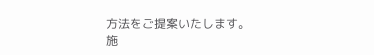方法をご提案いたします。
施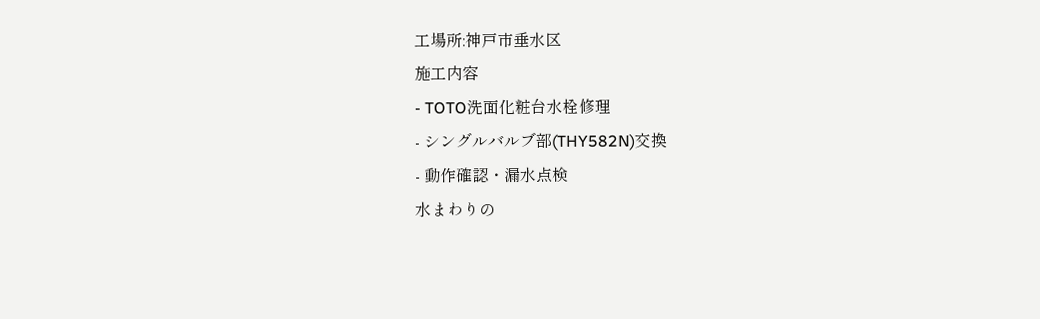工場所:神戸市垂水区
施工内容
- TOTO洗面化粧台水栓修理
- シングルバルブ部(THY582N)交換
- 動作確認・漏水点検
水まわりの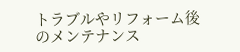トラブルやリフォーム後のメンテナンス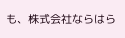も、株式会社ならはら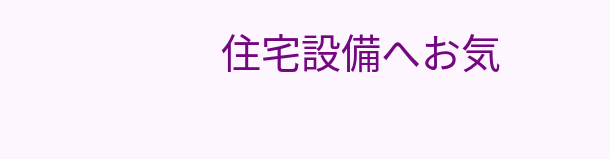住宅設備へお気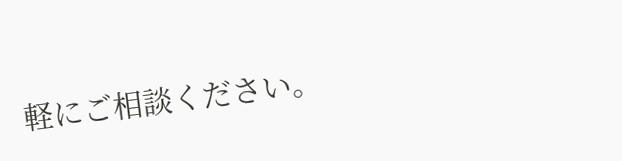軽にご相談ください。